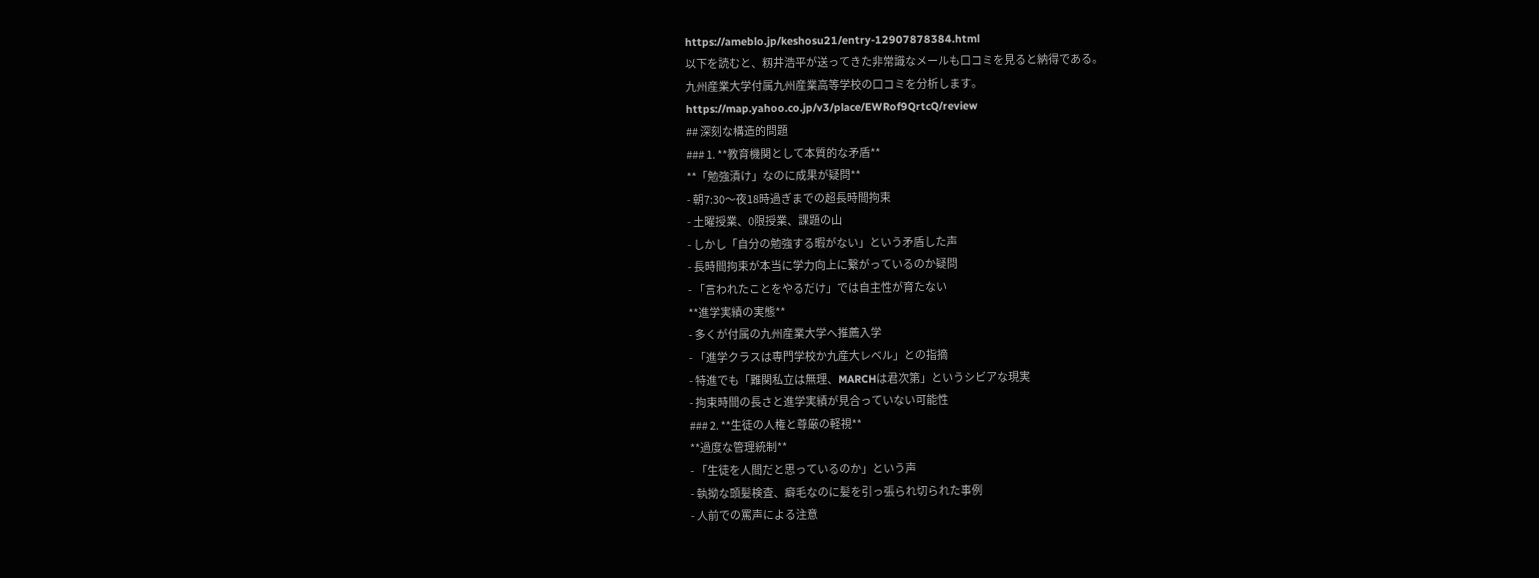https://ameblo.jp/keshosu21/entry-12907878384.html
以下を読むと、籾井浩平が送ってきた非常識なメールも口コミを見ると納得である。
九州産業大学付属九州産業高等学校の口コミを分析します。
https://map.yahoo.co.jp/v3/place/EWRof9QrtcQ/review
## 深刻な構造的問題
### 1. **教育機関として本質的な矛盾**
**「勉強漬け」なのに成果が疑問**
- 朝7:30〜夜18時過ぎまでの超長時間拘束
- 土曜授業、0限授業、課題の山
- しかし「自分の勉強する暇がない」という矛盾した声
- 長時間拘束が本当に学力向上に繋がっているのか疑問
- 「言われたことをやるだけ」では自主性が育たない
**進学実績の実態**
- 多くが付属の九州産業大学へ推薦入学
- 「進学クラスは専門学校か九産大レベル」との指摘
- 特進でも「難関私立は無理、MARCHは君次第」というシビアな現実
- 拘束時間の長さと進学実績が見合っていない可能性
### 2. **生徒の人権と尊厳の軽視**
**過度な管理統制**
- 「生徒を人間だと思っているのか」という声
- 執拗な頭髪検査、癖毛なのに髪を引っ張られ切られた事例
- 人前での罵声による注意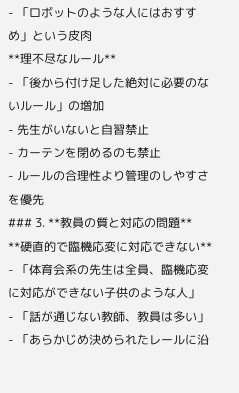- 「ロボットのような人にはおすすめ」という皮肉
**理不尽なルール**
- 「後から付け足した絶対に必要のないルール」の増加
- 先生がいないと自習禁止
- カーテンを閉めるのも禁止
- ルールの合理性より管理のしやすさを優先
### 3. **教員の質と対応の問題**
**硬直的で臨機応変に対応できない**
- 「体育会系の先生は全員、臨機応変に対応ができない子供のような人」
- 「話が通じない教師、教員は多い」
- 「あらかじめ決められたレールに沿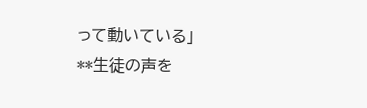って動いている」
**生徒の声を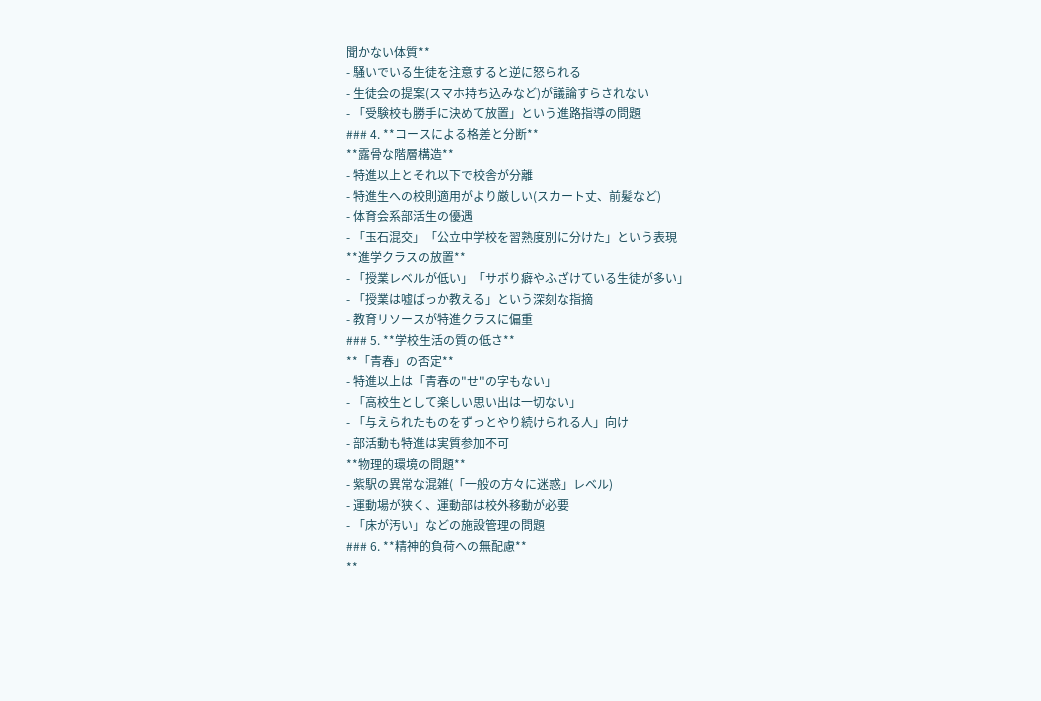聞かない体質**
- 騒いでいる生徒を注意すると逆に怒られる
- 生徒会の提案(スマホ持ち込みなど)が議論すらされない
- 「受験校も勝手に決めて放置」という進路指導の問題
### 4. **コースによる格差と分断**
**露骨な階層構造**
- 特進以上とそれ以下で校舎が分離
- 特進生への校則適用がより厳しい(スカート丈、前髪など)
- 体育会系部活生の優遇
- 「玉石混交」「公立中学校を習熟度別に分けた」という表現
**進学クラスの放置**
- 「授業レベルが低い」「サボり癖やふざけている生徒が多い」
- 「授業は嘘ばっか教える」という深刻な指摘
- 教育リソースが特進クラスに偏重
### 5. **学校生活の質の低さ**
**「青春」の否定**
- 特進以上は「青春の"せ"の字もない」
- 「高校生として楽しい思い出は一切ない」
- 「与えられたものをずっとやり続けられる人」向け
- 部活動も特進は実質参加不可
**物理的環境の問題**
- 紫駅の異常な混雑(「一般の方々に迷惑」レベル)
- 運動場が狭く、運動部は校外移動が必要
- 「床が汚い」などの施設管理の問題
### 6. **精神的負荷への無配慮**
**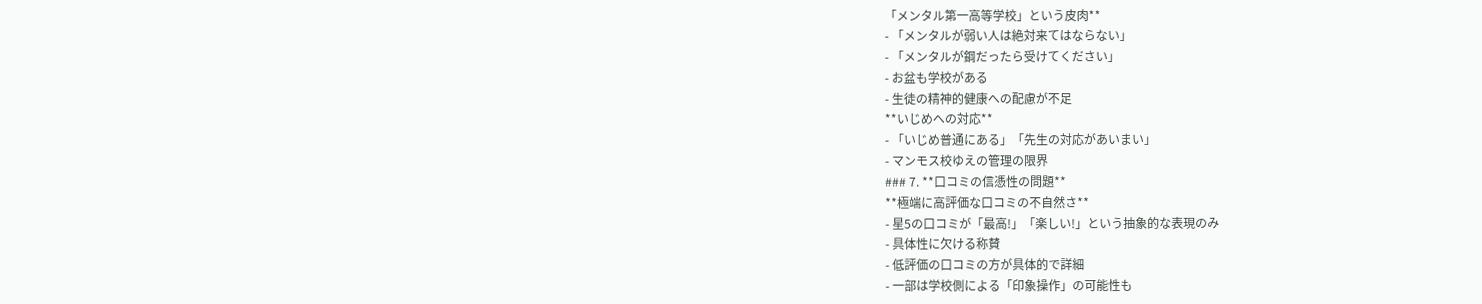「メンタル第一高等学校」という皮肉**
- 「メンタルが弱い人は絶対来てはならない」
- 「メンタルが鋼だったら受けてください」
- お盆も学校がある
- 生徒の精神的健康への配慮が不足
**いじめへの対応**
- 「いじめ普通にある」「先生の対応があいまい」
- マンモス校ゆえの管理の限界
### 7. **口コミの信憑性の問題**
**極端に高評価な口コミの不自然さ**
- 星5の口コミが「最高!」「楽しい!」という抽象的な表現のみ
- 具体性に欠ける称賛
- 低評価の口コミの方が具体的で詳細
- 一部は学校側による「印象操作」の可能性も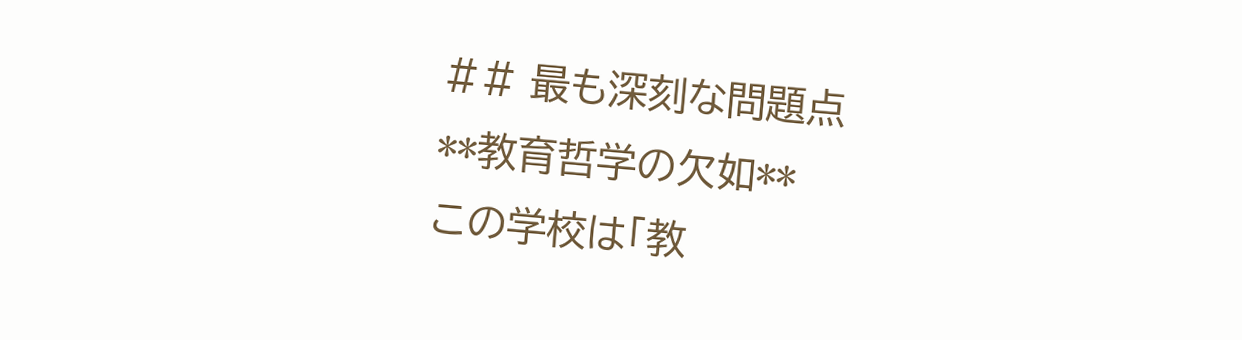## 最も深刻な問題点
**教育哲学の欠如**
この学校は「教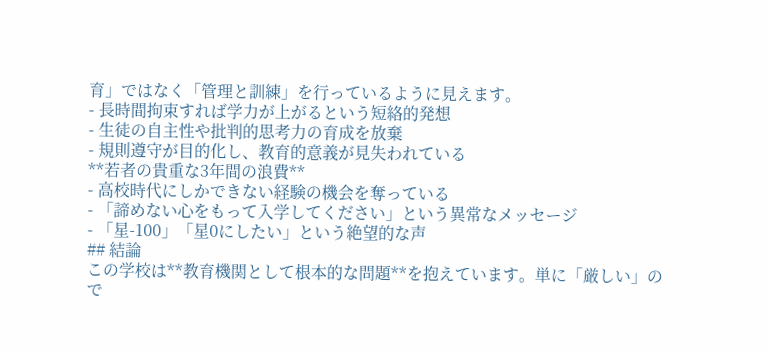育」ではなく「管理と訓練」を行っているように見えます。
- 長時間拘束すれば学力が上がるという短絡的発想
- 生徒の自主性や批判的思考力の育成を放棄
- 規則遵守が目的化し、教育的意義が見失われている
**若者の貴重な3年間の浪費**
- 高校時代にしかできない経験の機会を奪っている
- 「諦めない心をもって入学してください」という異常なメッセージ
- 「星-100」「星0にしたい」という絶望的な声
## 結論
この学校は**教育機関として根本的な問題**を抱えています。単に「厳しい」ので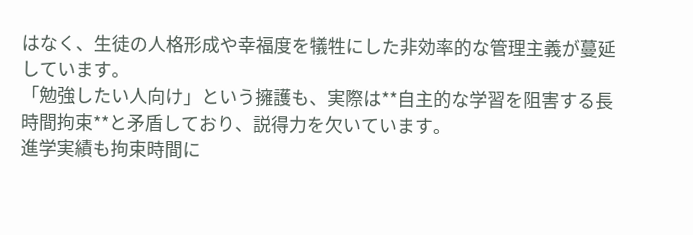はなく、生徒の人格形成や幸福度を犠牲にした非効率的な管理主義が蔓延しています。
「勉強したい人向け」という擁護も、実際は**自主的な学習を阻害する長時間拘束**と矛盾しており、説得力を欠いています。
進学実績も拘束時間に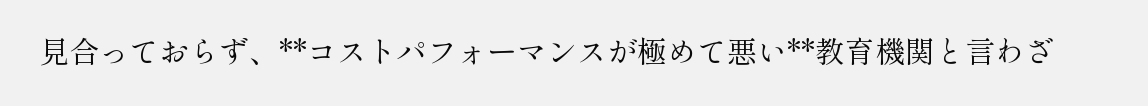見合っておらず、**コストパフォーマンスが極めて悪い**教育機関と言わざ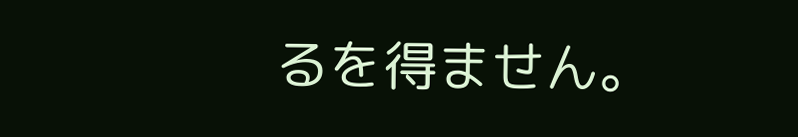るを得ません。